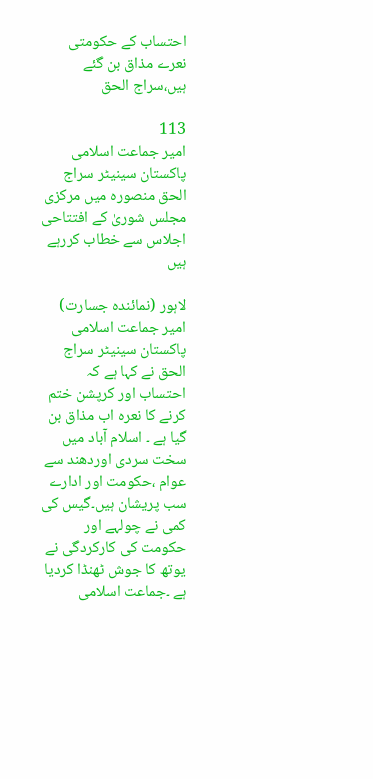احتساب کے حکومتی نعرے مذاق بن گئے ہیں،سراج الحق

113
امیر جماعت اسلامی پاکستان سینیٹر سراج الحق منصورہ میں مرکزی مجلس شوریٰ کے افتتاحی اجلاس سے خطاب کررہے ہیں

لاہور (نمائندہ جسارت) امیر جماعت اسلامی پاکستان سینیٹر سراج الحق نے کہا ہے کہ احتساب اور کرپشن ختم کرنے کا نعرہ اب مذاق بن گیا ہے ۔ اسلام آباد میں سخت سردی اوردھند سے عوام ،حکومت اور ادارے سب پریشان ہیں۔گیس کی کمی نے چولہے اور حکومت کی کارکردگی نے یوتھ کا جوش ٹھنڈا کردیا ہے ۔جماعت اسلامی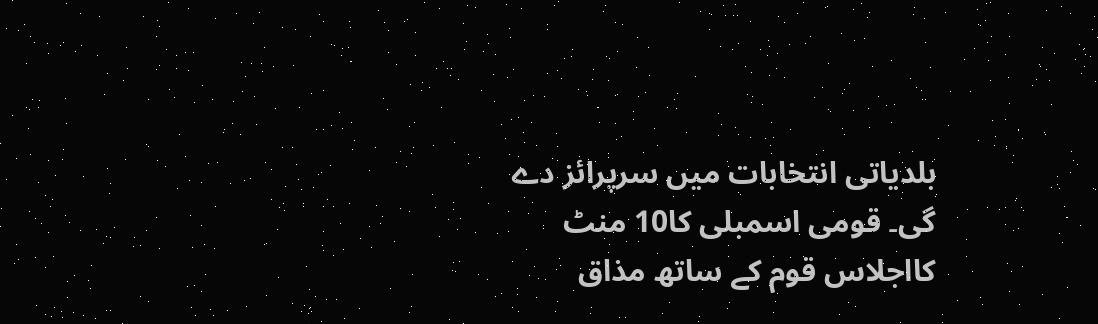بلدیاتی انتخابات میں سرپرائز دے گی۔ قومی اسمبلی کا10 منٹ کااجلاس قوم کے ساتھ مذاق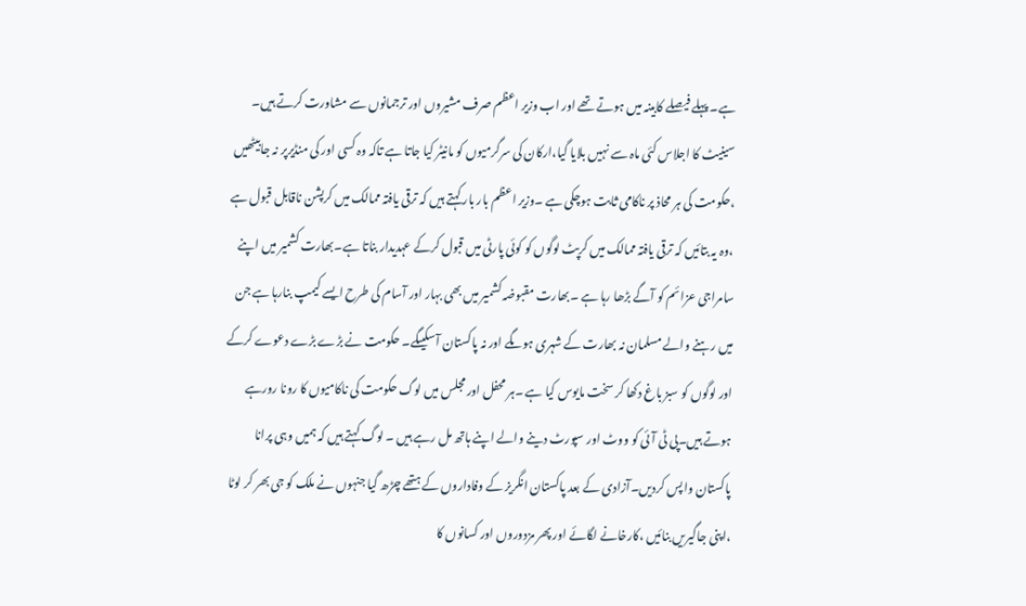ہے۔ پہلے فیصلے کابینہ میں ہوتے تھے اور اب وزیر اعظم صرف مشیروں اور ترجمانوں سے مشاورت کرتے ہیں۔ سینیٹ کا اجلاس کئی ماہ سے نہیں بلایا گیا،ارکان کی سرگرمیوں کو مانیٹر کیا جاتا ہے تاکہ وہ کسی اور کی منڈیرپر نہ جابیٹھیں ،حکومت کی ہر محاذ پر ناکامی ثابت ہوچکی ہے ۔وزیر اعظم بار بار کہتے ہیں کہ ترقی یافتہ ممالک میں کرپشن ناقابل قبول ہے ،وہ یہ بتائیں کہ ترقی یافتہ ممالک میں کرپٹ لوگوں کو کوئی پارٹی میں قبول کرکے عہدیدار بناتا ہے۔بھارت کشمیر میں اپنے سامراجی عزائم کو آگے بڑھا رہا ہے ۔بھارت مقبوضہ کشمیر میں بھی بہار اور آسام کی طرح ایسے کیمپ بنارہا ہے جن میں رہنے والے مسلمان نہ بھارت کے شہری ہوںگے اور نہ پاکستان آسکیںگے۔ حکومت نے بڑے بڑے دعوے کرکے اور لوگوں کو سبز باغ دکھا کر سخت مایوس کیا ہے ۔ہر محفل اور مجلس میں لوگ حکومت کی ناکامیوں کا رونا رورہے ہوتے ہیں۔پی ٹی آئی کو ووٹ اور سپورٹ دینے والے اپنے ہاتھ مل رہے ہیں ۔ لوگ کہتے ہیں کہ ہمیں وہی پرانا پاکستان واپس کردیں۔آزادی کے بعد پاکستان انگریز کے وفاداروں کے ہتھے چڑھ گیا جنہوں نے ملک کو جی بھر کر لوٹا ،اپنی جاگیریں بنائیں ،کارخانے لگائے اور پھر مزدوروں اور کسانوں کا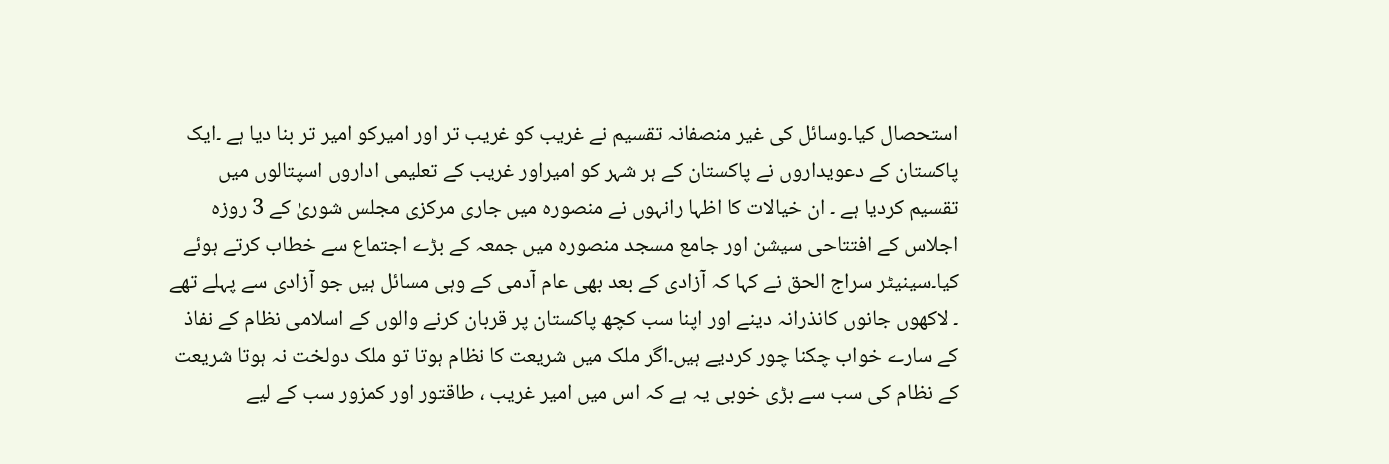استحصال کیا۔وسائل کی غیر منصفانہ تقسیم نے غریب کو غریب تر اور امیرکو امیر تر بنا دیا ہے ۔ایک پاکستان کے دعویداروں نے پاکستان کے ہر شہر کو امیراور غریب کے تعلیمی اداروں اسپتالوں میں تقسیم کردیا ہے ۔ ان خیالات کا اظہا رانہوں نے منصورہ میں جاری مرکزی مجلس شوریٰ کے 3 روزہ اجلاس کے افتتاحی سیشن اور جامع مسجد منصورہ میں جمعہ کے بڑے اجتماع سے خطاب کرتے ہوئے کیا۔سینیٹر سراج الحق نے کہا کہ آزادی کے بعد بھی عام آدمی کے وہی مسائل ہیں جو آزادی سے پہلے تھے ۔ لاکھوں جانوں کانذرانہ دینے اور اپنا سب کچھ پاکستان پر قربان کرنے والوں کے اسلامی نظام کے نفاذ کے سارے خواب چکنا چور کردیے ہیں۔اگر ملک میں شریعت کا نظام ہوتا تو ملک دولخت نہ ہوتا شریعت کے نظام کی سب سے بڑی خوبی یہ ہے کہ اس میں امیر غریب ، طاقتور اور کمزور سب کے لیے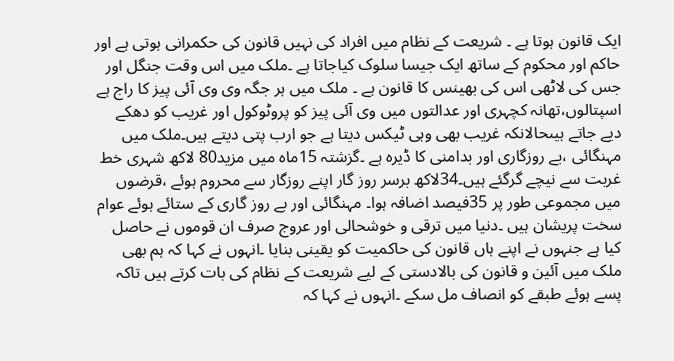ایک قانون ہوتا ہے ۔ شریعت کے نظام میں افراد کی نہیں قانون کی حکمرانی ہوتی ہے اور حاکم اور محکوم کے ساتھ ایک جیسا سلوک کیاجاتا ہے ۔ملک میں اس وقت جنگل اور جس کی لاٹھی اس کی بھینس کا قانون ہے ۔ ملک میں ہر جگہ وی وی آئی پیز کا راج ہے اسپتالوں،تھانہ کچہری اور عدالتوں میں وی آئی پیز کو پروٹوکول اور غریب کو دھکے دیے جاتے ہیںحالانکہ غریب بھی وہی ٹیکس دیتا ہے جو ارب پتی دیتے ہیں۔ملک میں مہنگائی ،بے روزگاری اور بدامنی کا ڈیرہ ہے ۔گزشتہ 15ماہ میں مزید80 لاکھ شہری خط غربت سے نیچے گرگئے ہیں۔34لاکھ برسر روز گار اپنے روزگار سے محروم ہوئے ،قرضوں میں مجموعی طور پر 35فیصد اضافہ ہوا۔ مہنگائی اور بے روز گاری کے ستائے ہوئے عوام سخت پریشان ہیں ۔دنیا میں ترقی و خوشحالی اور عروج صرف ان قوموں نے حاصل کیا ہے جنہوں نے اپنے ہاں قانون کی حاکمیت کو یقینی بنایا ۔انہوں نے کہا کہ ہم بھی ملک میں آئین و قانون کی بالادستی کے لیے شریعت کے نظام کی بات کرتے ہیں تاکہ پسے ہوئے طبقے کو انصاف مل سکے ۔انہوں نے کہا کہ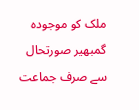ملک کو موجودہ گمبھیر صورتحال سے صرف جماعت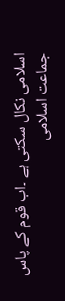اسلامی نکال سکتی ہے ۔اب قوم کے پاس جماعت اسلامی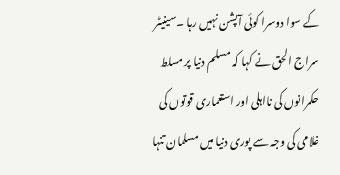کے سوا دوسرا کوئی آپشن نہیں رہا ۔سینیٹر سراج الحق نے کہا کہ مسلم دنیا پر مسلط حکمرانوں کی نااہلی اور استعماری قوتوں کی غلامی کی وجہ سے پوری دنیا میں مسلمان تنہا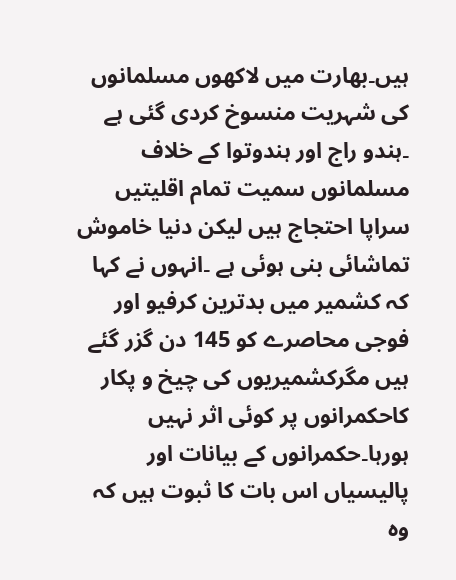ہیں۔بھارت میں لاکھوں مسلمانوں کی شہریت منسوخ کردی گئی ہے ۔ہندو راج اور ہندوتوا کے خلاف مسلمانوں سمیت تمام اقلیتیں سراپا احتجاج ہیں لیکن دنیا خاموش تماشائی بنی ہوئی ہے ۔انہوں نے کہا کہ کشمیر میں بدترین کرفیو اور فوجی محاصرے کو 145 دن گزر گئے ہیں مگرکشمیریوں کی چیخ و پکار کاحکمرانوں پر کوئی اثر نہیں ہورہا۔حکمرانوں کے بیانات اور پالیسیاں اس بات کا ثبوت ہیں کہ وہ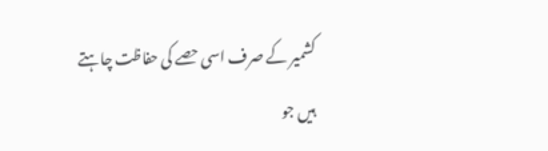کشمیر کے صرف اسی حصے کی حفاظت چاہتے ہیں جو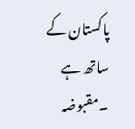پاکستان کے ساتھ ہے ۔مقبوضہ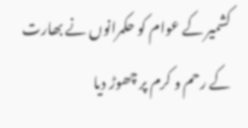کشمیر کے عوام کو حکمرانوں نے بھارت کے رحم و کرم پر چھوڑ دیا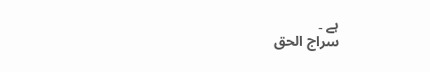ہے ۔
سراج الحق